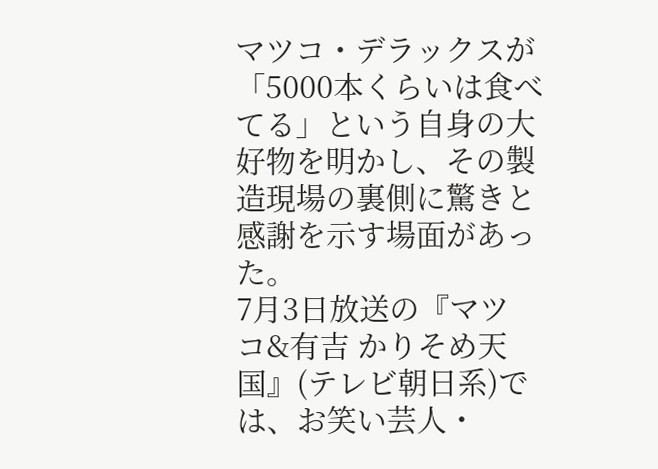マツコ・デラックスが「5000本くらいは食べてる」という自身の大好物を明かし、その製造現場の裏側に驚きと感謝を示す場面があった。
7月3日放送の『マツコ&有吉 かりそめ天国』(テレビ朝日系)では、お笑い芸人・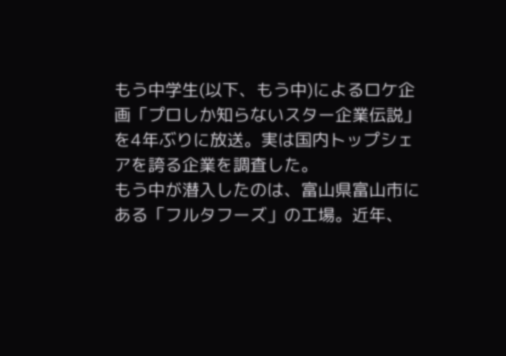もう中学生(以下、もう中)によるロケ企画「プロしか知らないスター企業伝説」を4年ぶりに放送。実は国内トップシェアを誇る企業を調査した。
もう中が潜入したのは、富山県富山市にある「フルタフーズ」の工場。近年、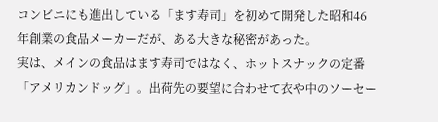コンビニにも進出している「ます寿司」を初めて開発した昭和46年創業の食品メーカーだが、ある大きな秘密があった。
実は、メインの食品はます寿司ではなく、ホットスナックの定番「アメリカンドッグ」。出荷先の要望に合わせて衣や中のソーセー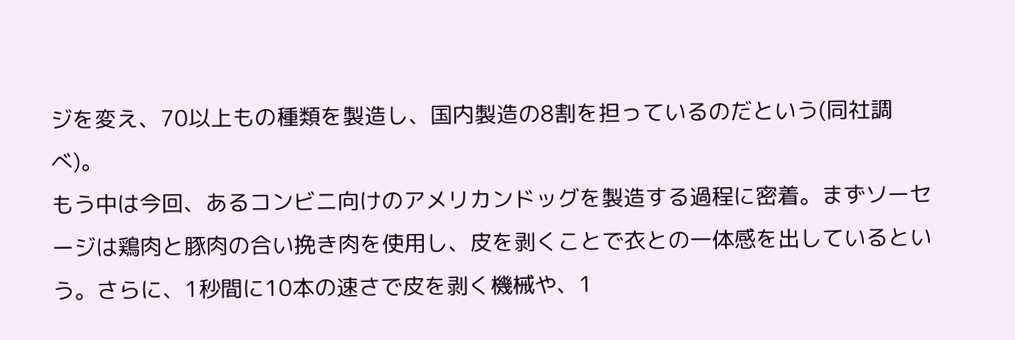ジを変え、70以上もの種類を製造し、国内製造の8割を担っているのだという(同社調べ)。
もう中は今回、あるコンビニ向けのアメリカンドッグを製造する過程に密着。まずソーセージは鶏肉と豚肉の合い挽き肉を使用し、皮を剥くことで衣との一体感を出しているという。さらに、1秒間に10本の速さで皮を剥く機械や、1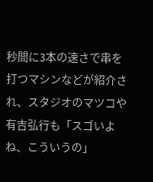秒間に3本の速さで串を打つマシンなどが紹介され、スタジオのマツコや有吉弘行も「スゴいよね、こういうの」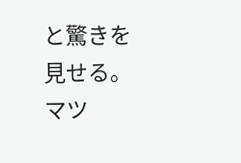と驚きを見せる。
マツ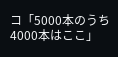コ「5000本のうち4000本はここ」